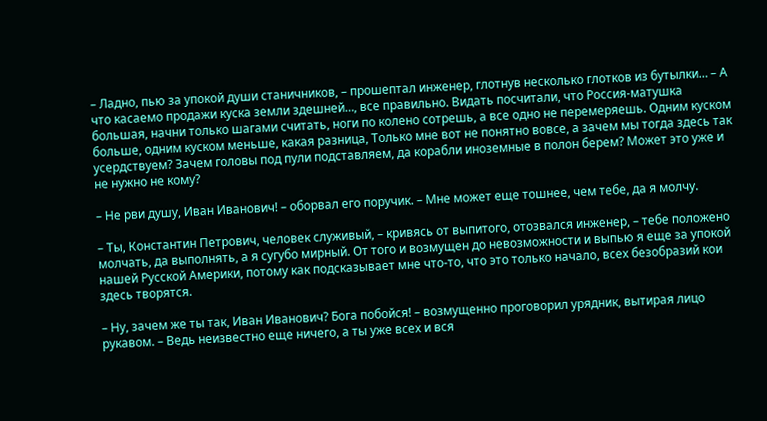– Ладно, пью за упокой души станичников, – прошептал инженер, глотнув несколько глотков из бутылки… – А что касаемо продажи куска земли здешней…, все правильно. Видать посчитали, что Россия-матушка большая, начни только шагами считать, ноги по колено сотрешь, а все одно не перемеряешь. Одним куском больше, одним куском меньше, какая разница, Только мне вот не понятно вовсе, а зачем мы тогда здесь так усердствуем? Зачем головы под пули подставляем, да корабли иноземные в полон берем? Может это уже и не нужно не кому?

– Не рви душу, Иван Иванович! – оборвал его поручик. – Мне может еще тошнее, чем тебе, да я молчу.

– Ты, Константин Петрович, человек служивый, – кривясь от выпитого, отозвался инженер, – тебе положено молчать, да выполнять, а я сугубо мирный. От того и возмущен до невозможности и выпью я еще за упокой нашей Русской Америки, потому как подсказывает мне что-то, что это только начало, всех безобразий кои здесь творятся.

– Ну, зачем же ты так, Иван Иванович? Бога побойся! – возмущенно проговорил урядник, вытирая лицо рукавом. – Ведь неизвестно еще ничего, а ты уже всех и вся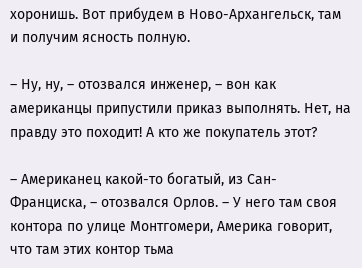хоронишь. Вот прибудем в Ново-Архангельск, там и получим ясность полную.

– Ну, ну, – отозвался инженер, – вон как американцы припустили приказ выполнять. Нет, на правду это походит! А кто же покупатель этот?

– Американец какой-то богатый, из Сан-Франциска, – отозвался Орлов. – У него там своя контора по улице Монтгомери, Америка говорит, что там этих контор тьма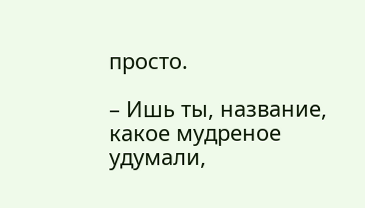просто.

– Ишь ты, название, какое мудреное удумали,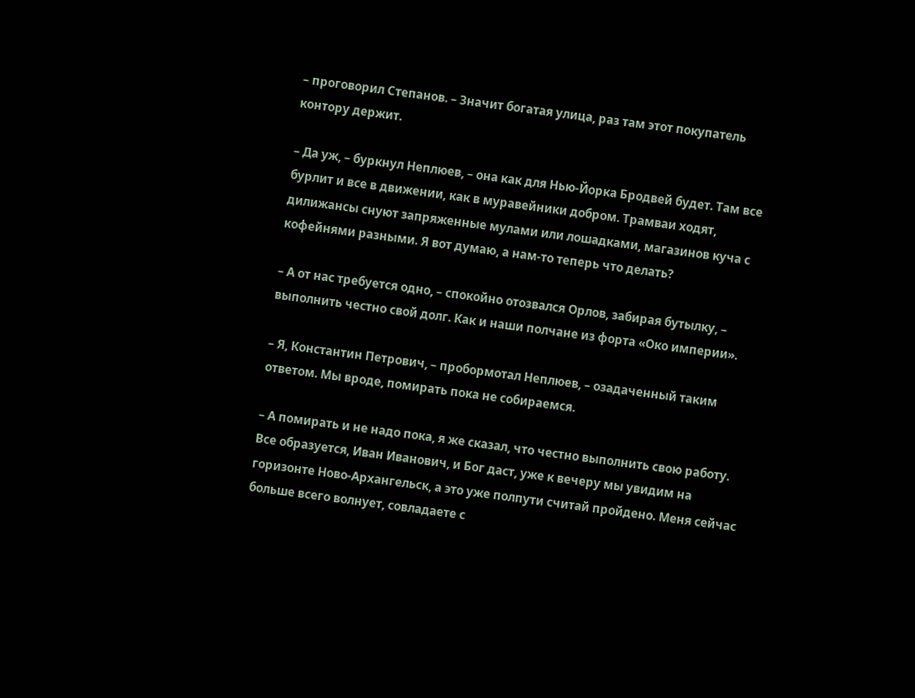– проговорил Степанов. – Значит богатая улица, раз там этот покупатель контору держит.

– Да уж, – буркнул Неплюев, – она как для Нью-Йорка Бродвей будет. Там все бурлит и все в движении, как в муравейники добром. Трамваи ходят, дилижансы снуют запряженные мулами или лошадками, магазинов куча с кофейнями разными. Я вот думаю, а нам-то теперь что делать?

– А от нас требуется одно, – спокойно отозвался Орлов, забирая бутылку, – выполнить честно свой долг. Как и наши полчане из форта «Око империи».

– Я, Константин Петрович, – пробормотал Неплюев, – озадаченный таким ответом. Мы вроде, помирать пока не собираемся.

– А помирать и не надо пока, я же сказал, что честно выполнить свою работу. Все образуется, Иван Иванович, и Бог даст, уже к вечеру мы увидим на горизонте Ново-Архангельск, а это уже полпути считай пройдено. Меня сейчас больше всего волнует, совладаете с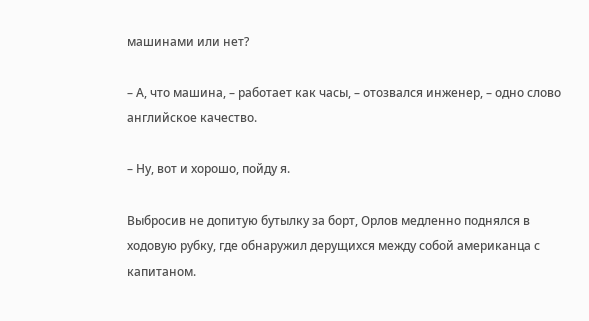машинами или нет?

– А, что машина, – работает как часы, – отозвался инженер, – одно слово английское качество.

– Ну, вот и хорошо, пойду я.

Выбросив не допитую бутылку за борт, Орлов медленно поднялся в ходовую рубку, где обнаружил дерущихся между собой американца с капитаном.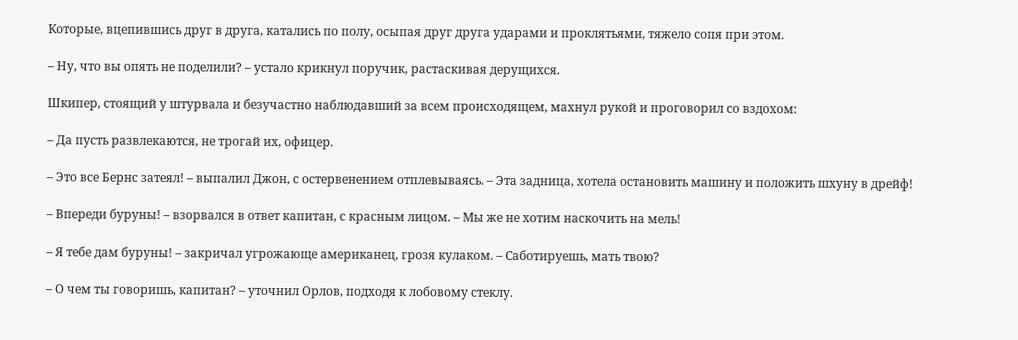Которые, вцепившись друг в друга, катались по полу, осыпая друг друга ударами и проклятьями, тяжело сопя при этом.

– Ну, что вы опять не поделили? – устало крикнул поручик, растаскивая дерущихся.

Шкипер, стоящий у штурвала и безучастно наблюдавший за всем происходящем, махнул рукой и проговорил со вздохом:

– Да пусть развлекаются, не трогай их, офицер.

– Это все Бернс затеял! – выпалил Джон, с остервенением отплевываясь. – Эта задница, хотела остановить машину и положить шхуну в дрейф!

– Впереди буруны! – взорвался в ответ капитан, с красным лицом. – Мы же не хотим наскочить на мель!

– Я тебе дам буруны! – закричал угрожающе американец, грозя кулаком. – Саботируешь, мать твою?

– О чем ты говоришь, капитан? – уточнил Орлов, подходя к лобовому стеклу.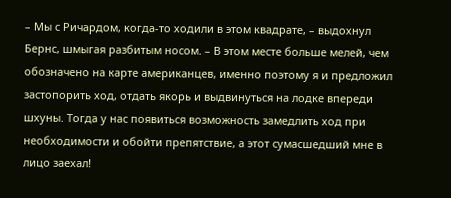– Мы с Ричардом, когда-то ходили в этом квадрате, – выдохнул Бернс, шмыгая разбитым носом. – В этом месте больше мелей, чем обозначено на карте американцев, именно поэтому я и предложил застопорить ход, отдать якорь и выдвинуться на лодке впереди шхуны. Тогда у нас появиться возможность замедлить ход при необходимости и обойти препятствие, а этот сумасшедший мне в лицо заехал!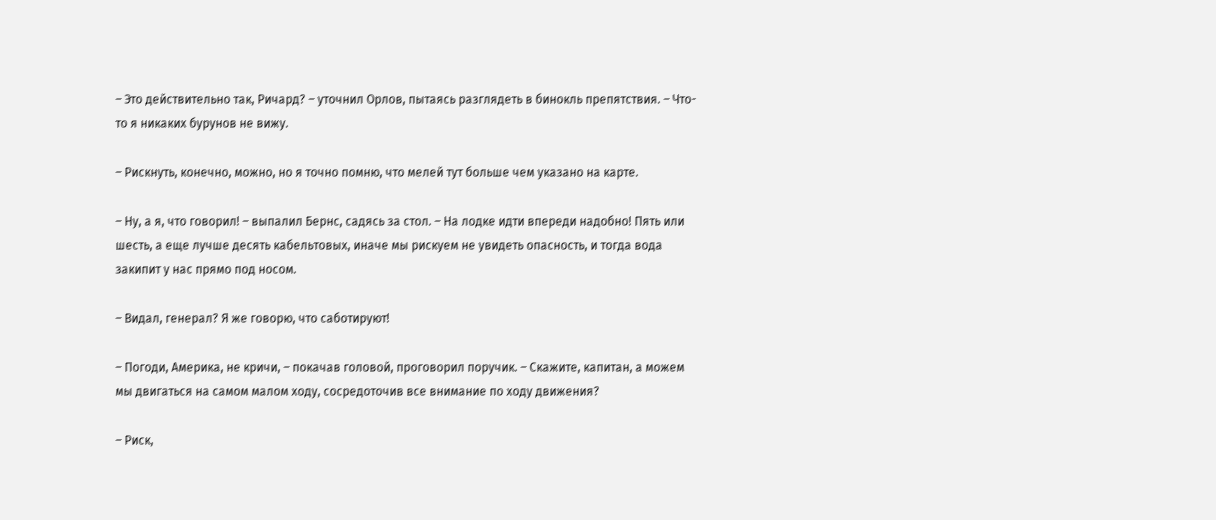– Это действительно так, Ричард? – уточнил Орлов, пытаясь разглядеть в бинокль препятствия. – Что-то я никаких бурунов не вижу.

– Рискнуть, конечно, можно, но я точно помню, что мелей тут больше чем указано на карте.

– Ну, а я, что говорил! – выпалил Бернс, садясь за стол. – На лодке идти впереди надобно! Пять или шесть, а еще лучше десять кабельтовых, иначе мы рискуем не увидеть опасность, и тогда вода закипит у нас прямо под носом.

– Видал, генерал? Я же говорю, что саботируют!

– Погоди, Америка, не кричи, – покачав головой, проговорил поручик. – Скажите, капитан, а можем мы двигаться на самом малом ходу, сосредоточив все внимание по ходу движения?

– Риск,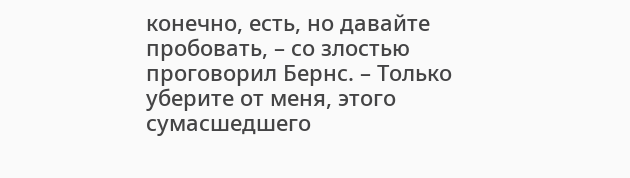конечно, есть, но давайте пробовать, – со злостью проговорил Бернс. – Только уберите от меня, этого сумасшедшего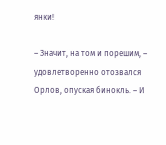янки!

– Значит, на том и порешим, – удовлетворенно отозвался Орлов, опуская бинокль. – И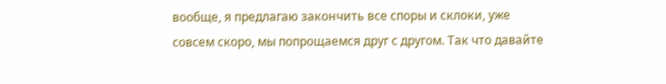вообще, я предлагаю закончить все споры и склоки, уже совсем скоро, мы попрощаемся друг с другом. Так что давайте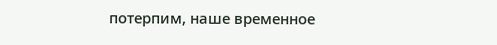потерпим, наше временное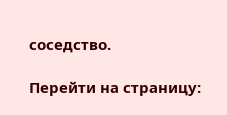соседство.

Перейти на страницу: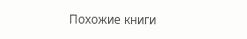Похожие книги